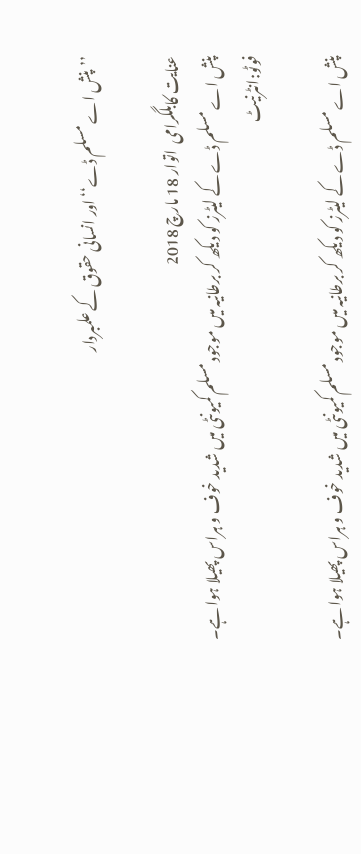’’پنش اے مسلم ڈے‘‘ اور انسانی حقوق کے علمبردار

عنایت کابلگرامی  اتوار 18 مارچ 2018
پنش اے مسلم ڈے کے لیٹرز کو دیکھ کر برطانیہ میں موجود مسلم کمیونٹی میں شدید خوف و ہراس پھیلا ہوا ہے۔ فوٹو:انٹرنیٹ

پنش اے مسلم ڈے کے لیٹرز کو دیکھ کر برطانیہ میں موجود مسلم کمیونٹی میں شدید خوف و ہراس پھیلا ہوا ہے۔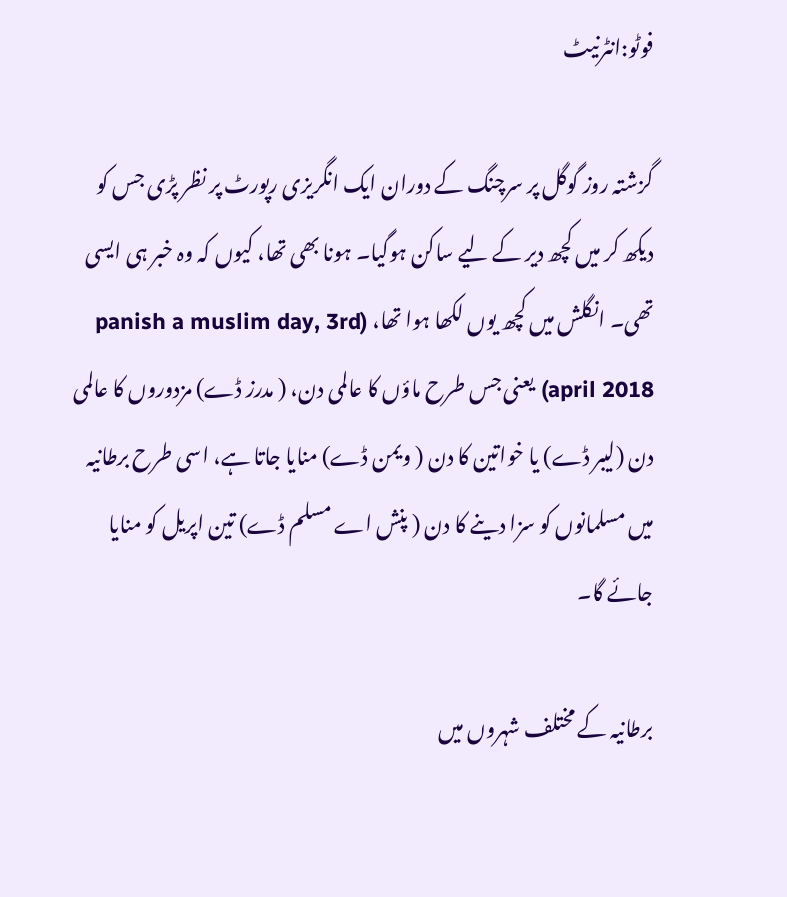فوٹو:انٹرنیٹ

گزشتہ روز گوگل پر سرچنگ کے دوران ایک انگریزی رپورٹ پر نظر پڑی جس کو دیکھ کر میں کچھ دیر کے لیے ساکن ہوگیا۔ ہونا بھی تھا، کیوں کہ وہ خبر ہی ایسی تھی۔ انگلش میں کچھ یوں لکھا ہوا تھا، (panish a muslim day, 3rd april 2018) یعنی جس طرح ماؤں کا عالمی دن، ( مدرز ڈے) مزدوروں کا عالمی دن (لیبر ڈے) یا خواتین کا دن ( ویمن ڈے) منایا جاتا ہے، اسی طرح برطانیہ میں مسلمانوں کو سزا دینے کا دن ( پنش اے مسلم ڈے) تین اپریل کو منایا جائے گا۔

برطانیہ کے مختلف شہروں میں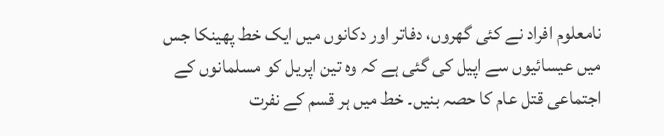نامعلوم افراد نے کئی گھروں، دفاتر اور دکانوں میں ایک خط پھینکا جس میں عیسائیوں سے اپیل کی گئی ہے کہ وہ تین اپریل کو مسلمانوں کے اجتماعی قتل عام کا حصہ بنیں۔ خط میں ہر قسم کے نفرت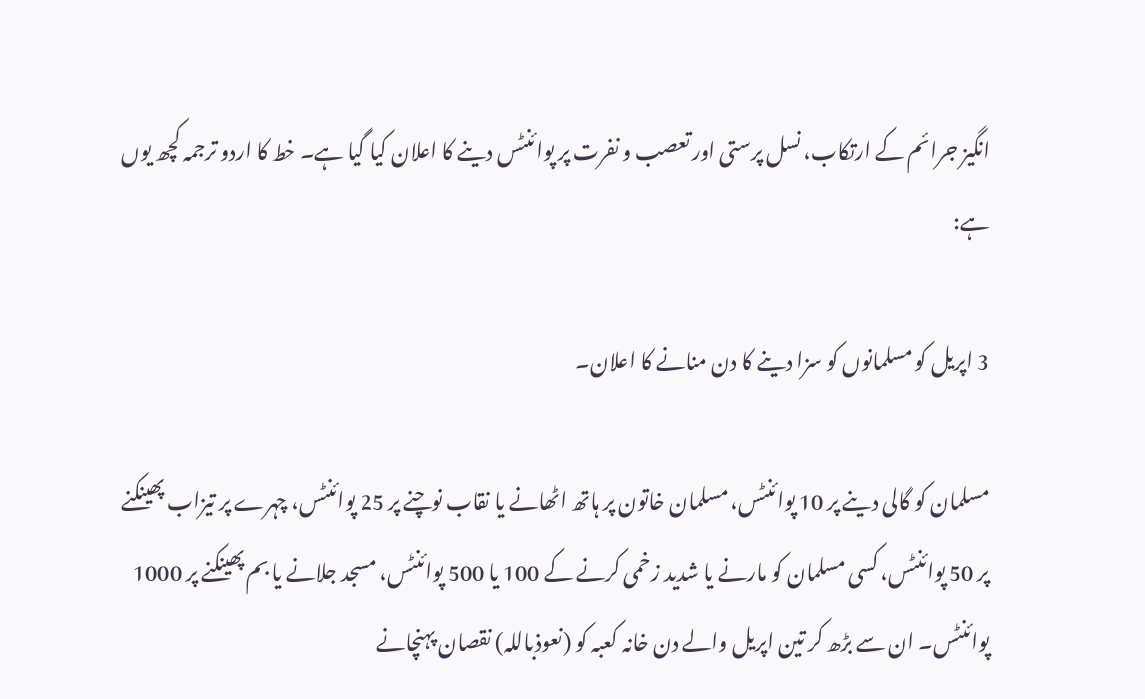انگیز جرائم کے ارتکاب، نسل پرستی اور تعصب و نفرت پر پوائنٹس دینے کا اعلان کیا گیا ہے۔ خط کا اردو ترجمہ کچھ یوں ہے:

3 اپریل کو مسلمانوں کو سزا دینے کا دن منانے کا اعلان۔

مسلمان کو گالی دینے پر 10 پوائنٹس، مسلمان خاتون پر ہاتھ اٹھانے یا نقاب نوچنے پر 25 پوائنٹس، چہرے پر تیزاب پھینکنے پر 50 پوائنٹس، کسی مسلمان کو مارنے یا شدید زخمی کرنے کے 100 یا 500 پوائنٹس، مسجد جلانے یا بم پھینکنے پر 1000 پوائنٹس۔ ان سے بڑھ کر تین اپریل والے دن خانہ کعبہ کو (نعوذباللہ) نقصان پہنچانے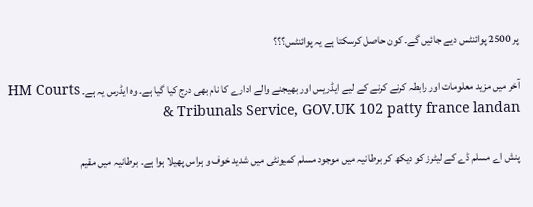پر 2500 پوائنٹس دیے جائیں گے۔ کون حاصل کرسکتا ہے یہ پوائنٹس؟؟؟

آخر میں مزید معلومات اور رابطہ کرنے کرنے کے لیے ایڈریس اور بھیجنے والے ادارے کا نام بھی درج کیا گیا ہے۔ وہ ایڈرس یہ ہے۔ HM Courts & Tribunals Service, GOV.UK 102 patty france landan

پنش اے مسلم ڈے کے لیٹرز کو دیکھ کر برطانیہ میں موجود مسلم کمیونٹی میں شدید خوف و ہراس پھیلا ہوا ہے۔ برطانیہ میں مقیم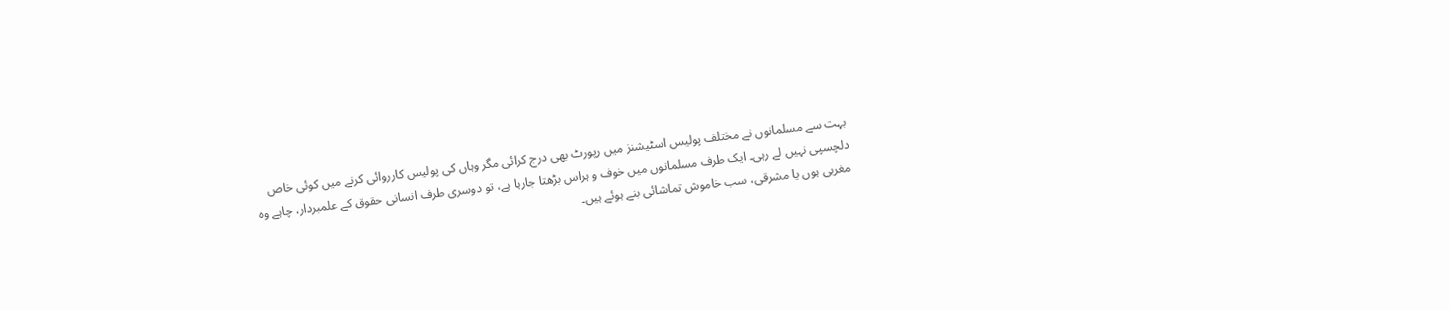بہت سے مسلمانوں نے مختلف پولیس اسٹیشنز میں رپورٹ بھی درج کرائی مگر وہاں کی پولیس کارروائی کرنے میں کوئی خاص دلچسپی نہیں لے رہی۔ ایک طرف مسلمانوں میں خوف و ہراس بڑھتا جارہا ہے، تو دوسری طرف انسانی حقوق کے علمبردار، چاہے وہ مغربی ہوں یا مشرقی، سب خاموش تماشائی بنے ہوئے ہیں۔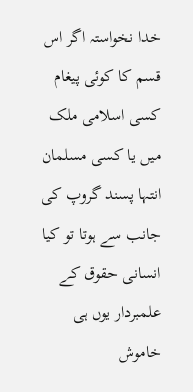خدا نخواستہ اگر اس قسم کا کوئی پیغام کسی اسلامی ملک میں یا کسی مسلمان انتہا پسند گروپ کی جانب سے ہوتا تو کیا انسانی حقوق کے علمبردار یوں ہی خاموش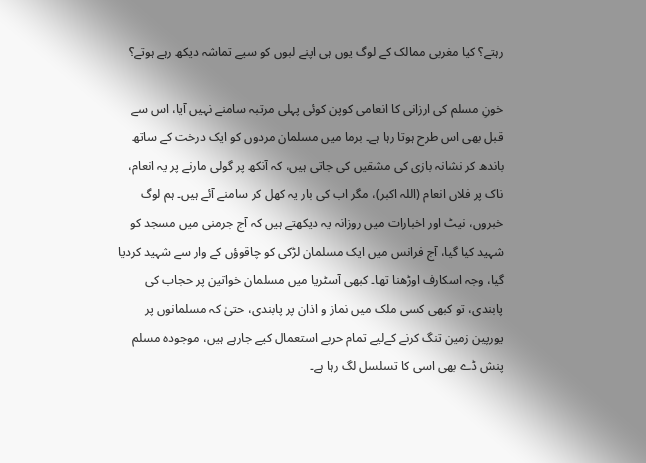رہتے؟ کیا مغربی ممالک کے لوگ یوں ہی اپنے لبوں کو سیے تماشہ دیکھ رہے ہوتے؟

خونِ مسلم کی ارزانی کا انعامی کوپن کوئی پہلی مرتبہ سامنے نہیں آیا، اس سے قبل بھی اس طرح ہوتا رہا ہے۔ برما میں مسلمان مردوں کو ایک درخت کے ساتھ باندھ کر نشانہ بازی کی مشقیں کی جاتی ہیں، کہ آنکھ پر گولی مارنے پر یہ انعام، ناک پر فلاں انعام (اللہ اکبر)، مگر اب کی بار یہ کھل کر سامنے آئے ہیں۔ ہم لوگ خبروں، نیٹ اور اخبارات میں روزانہ یہ دیکھتے ہیں کہ آج جرمنی میں مسجد کو شہید کیا گیا، آج فرانس میں ایک مسلمان لڑکی کو چاقوؤں کے وار سے شہید کردیا گیا، وجہ اسکارف اوڑھنا تھا۔ کبھی آسٹریا میں مسلمان خواتین پر حجاب کی پابندی، تو کبھی کسی ملک میں نماز و اذان پر پابندی، حتیٰ کہ مسلمانوں پر یورپین زمین تنگ کرنے کےلیے تمام حربے استعمال کیے جارہے ہیں، موجودہ مسلم پنش ڈے بھی اسی کا تسلسل لگ رہا ہے۔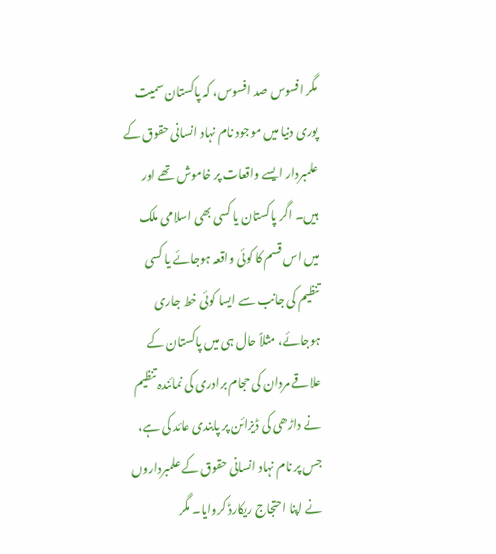مگر افسوس صد افسوس، کہ پاکستان سمیت پوری دنیا میں موجود نام نہاد انسانی حقوق کے علمبردار ایسے واقعات پر خاموش تھے اور ہیں۔ اگر پاکستان یا کسی بھی اسلامی ملک میں اس قسم کا کوئی واقعہ ہوجائے یا کسی تنظیم کی جانب سے ایسا کوئی خط جاری ہوجائے، مثلاً حال ہی میں پاکستان کے علاقے مردان کی حجام برادری کی نمائندہ تنظیم نے داڑھی کی ڈیزائن پر پابندی عائد کی ہے، جس پر نام نہاد انسانی حقوق کے علمبرداروں نے اپنا احتجاج ریکارڈ کروایا۔ مگر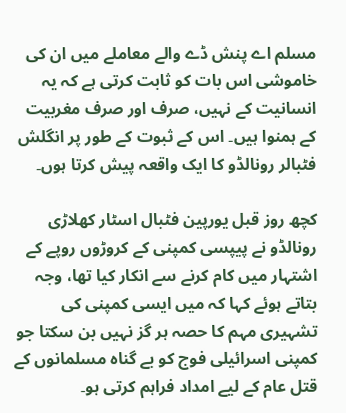مسلم اے پنش ڈے والے معاملے میں ان کی خاموشی اس بات کو ثابت کرتی ہے کہ یہ انسانیت کے نہیں، صرف اور صرف مغربیت کے ہمنوا ہیں۔ اس کے ثبوت کے طور پر انگلش فٹبالر رونالڈو کا ایک واقعہ پیش کرتا ہوں۔

کچھ روز قبل یورپین فٹبال اسٹار کھلاڑی رونالڈو نے پیپسی کمپنی کے کروڑوں روپے کے اشتہار میں کام کرنے سے انکار کیا تھا، وجہ بتاتے ہوئے کہا کہ میں ایسی کمپنی کی تشہیری مہم کا حصہ ہر گز نہیں بن سکتا جو کمپنی اسرائیلی فوج کو بے گناہ مسلمانوں کے قتل عام کے لیے امداد فراہم کرتی ہو۔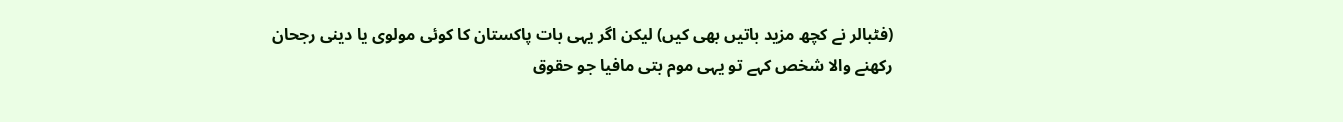(فٹبالر نے کچھ مزید باتیں بھی کیں) لیکن اگر یہی بات پاکستان کا کوئی مولوی یا دینی رجحان رکھنے والا شخص کہے تو یہی موم بتی مافیا جو حقوق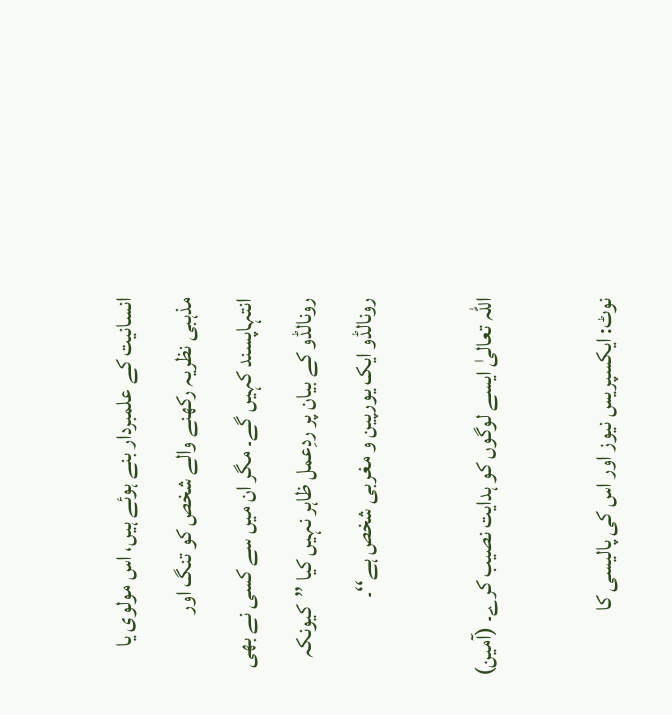انسانیت کے علمبردار بنے ہوئے ہیں، اس مولوی یا مذہبی نظریہ رکھنے والے شخص کو تنگ اور انتہاپسند کہیں گے۔ مگر ان میں سے کسی نے بھی رونالڈو کے بیان پر ردِعمل ظاہر نہیں کیا ’’کیونکہ رونالڈو ایک یورپین و مغربی شخص ہے‘‘۔

اللہ تعالیٰ ایسے لوگوں کو ہدایت نصیب کرے۔ (آمین)

نوٹ: ایکسپریس نیوز اور اس کی پالیسی کا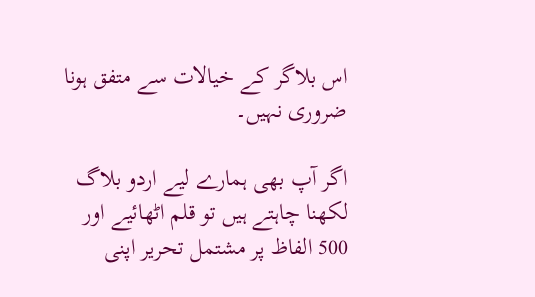اس بلاگر کے خیالات سے متفق ہونا ضروری نہیں۔

اگر آپ بھی ہمارے لیے اردو بلاگ لکھنا چاہتے ہیں تو قلم اٹھائیے اور 500 الفاظ پر مشتمل تحریر اپنی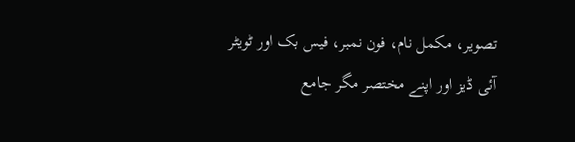تصویر، مکمل نام، فون نمبر، فیس بک اور ٹویٹر آئی ڈیز اور اپنے مختصر مگر جامع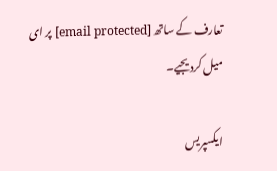تعارف کے ساتھ [email protected] پر ای میل کردیجیے۔

ایکسپریس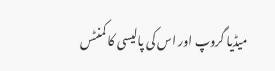میڈیا گروپ اور اس کی پالیسی کا کمنٹس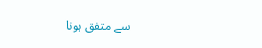سے متفق ہونا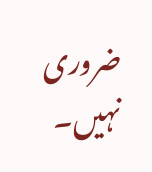ضروری نہیں۔